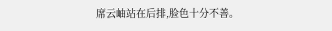席云岫站在后排,脸色十分不善。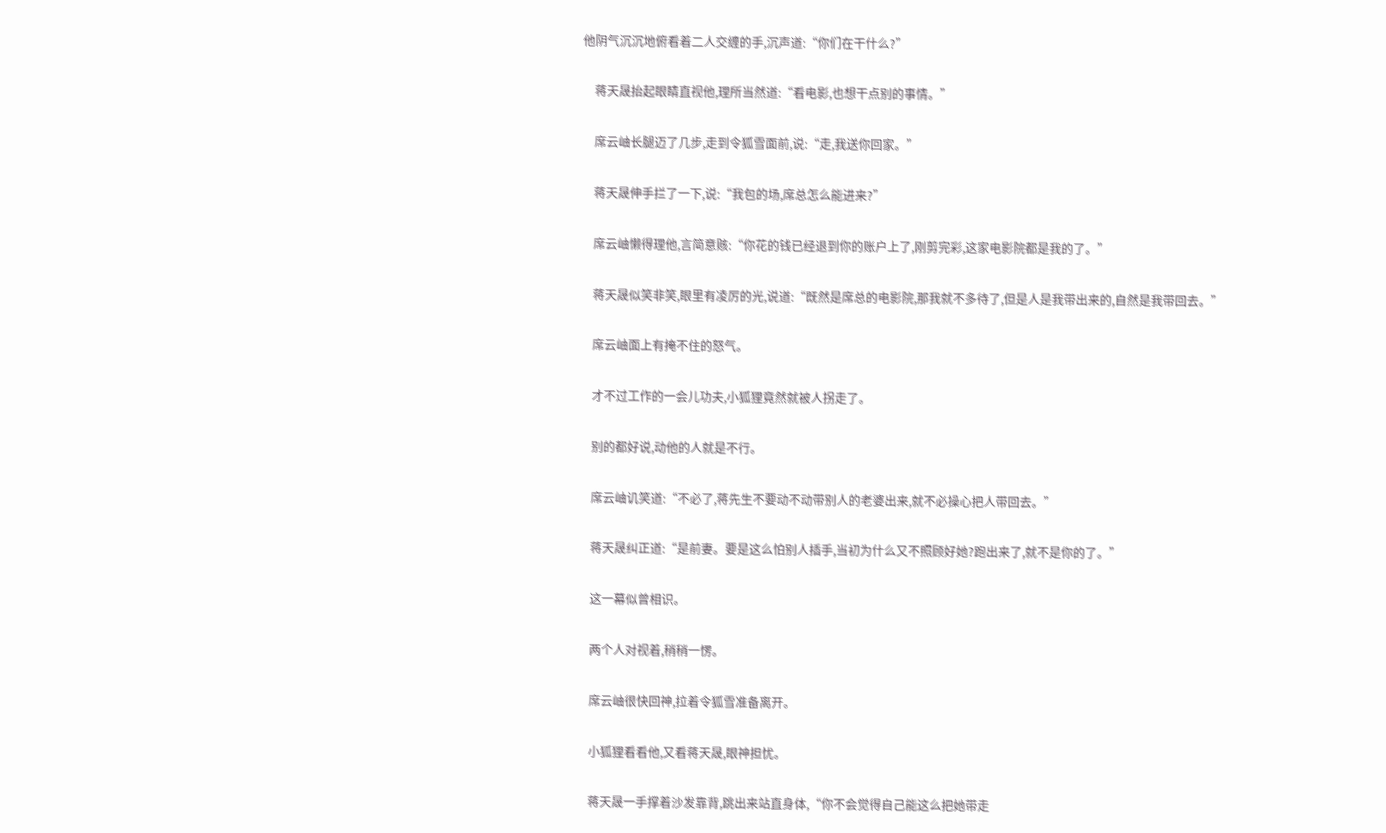他阴气沉沉地俯看着二人交缠的手,沉声道:“你们在干什么?”

    蒋天晟抬起眼睛直视他,理所当然道:“看电影,也想干点别的事情。”

    席云岫长腿迈了几步,走到令狐雪面前,说:“走,我送你回家。”

    蒋天晟伸手拦了一下,说:“我包的场,席总怎么能进来?”

    席云岫懒得理他,言简意赅:“你花的钱已经退到你的账户上了,刚剪完彩,这家电影院都是我的了。”

    蒋天晟似笑非笑,眼里有凌厉的光,说道:“既然是席总的电影院,那我就不多待了,但是人是我带出来的,自然是我带回去。”

    席云岫面上有掩不住的怒气。

    才不过工作的一会儿功夫,小狐狸竟然就被人拐走了。

    别的都好说,动他的人就是不行。

    席云岫讥笑道:“不必了,蒋先生不要动不动带别人的老婆出来,就不必操心把人带回去。”

    蒋天晟纠正道:“是前妻。要是这么怕别人插手,当初为什么又不照顾好她?跑出来了,就不是你的了。”

    这一幕似曾相识。

    两个人对视着,稍稍一愣。

    席云岫很快回神,拉着令狐雪准备离开。

    小狐狸看看他,又看蒋天晟,眼神担忧。

    蒋天晟一手撑着沙发靠背,跳出来站直身体,“你不会觉得自己能这么把她带走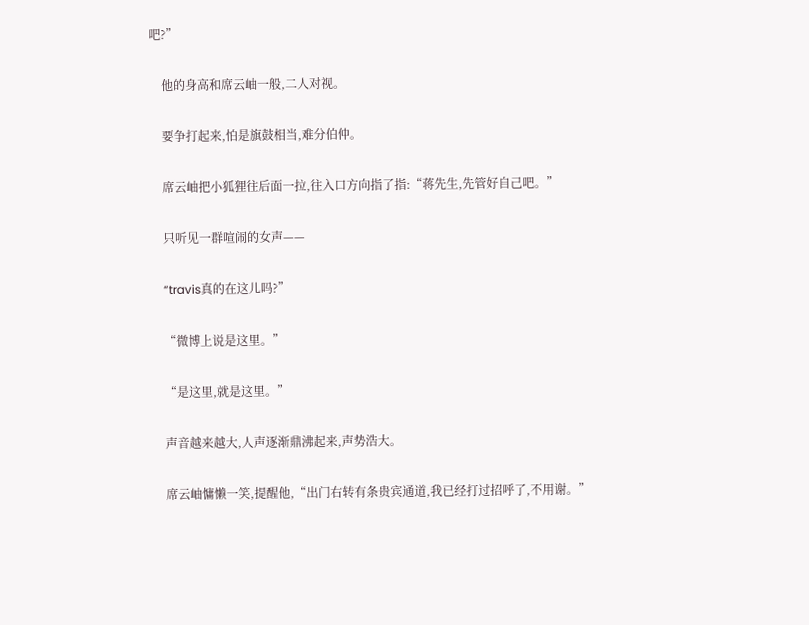吧?”

    他的身高和席云岫一般,二人对视。

    要争打起来,怕是旗鼓相当,难分伯仲。

    席云岫把小狐狸往后面一拉,往入口方向指了指:“蒋先生,先管好自己吧。”

    只听见一群喧闹的女声——

    “travis真的在这儿吗?”

    “微博上说是这里。”

    “是这里,就是这里。”

    声音越来越大,人声逐渐鼎沸起来,声势浩大。

    席云岫慵懒一笑,提醒他,“出门右转有条贵宾通道,我已经打过招呼了,不用谢。”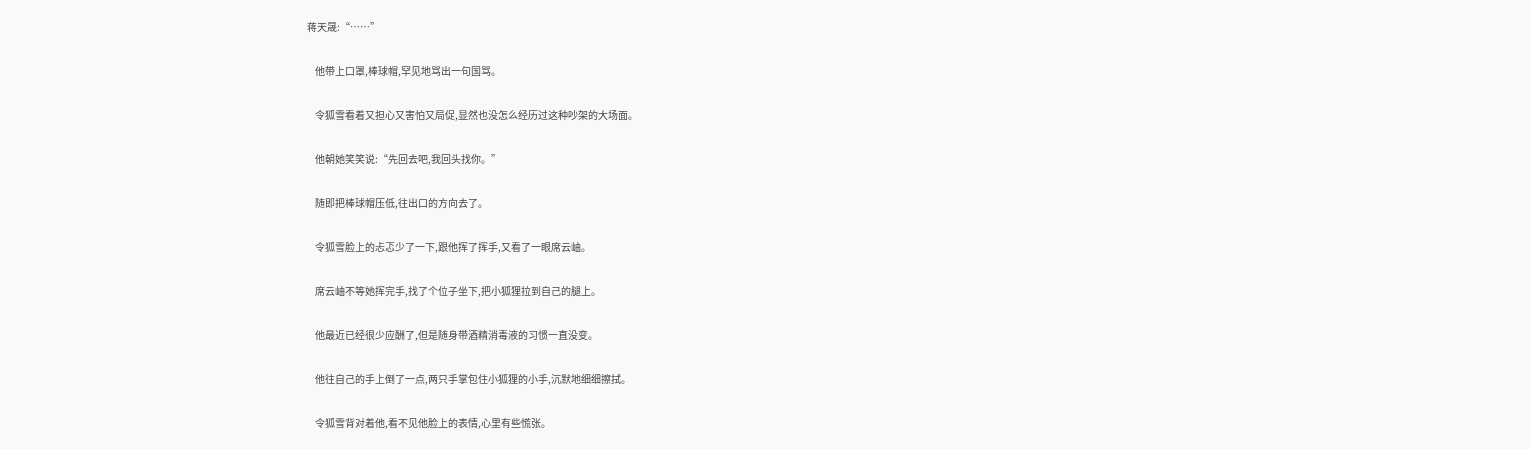蒋天晟:“……”

    他带上口罩,棒球帽,罕见地骂出一句国骂。

    令狐雪看着又担心又害怕又局促,显然也没怎么经历过这种吵架的大场面。

    他朝她笑笑说:“先回去吧,我回头找你。”

    随即把棒球帽压低,往出口的方向去了。

    令狐雪脸上的忐忑少了一下,跟他挥了挥手,又看了一眼席云岫。

    席云岫不等她挥完手,找了个位子坐下,把小狐狸拉到自己的腿上。

    他最近已经很少应酬了,但是随身带酒精消毒液的习惯一直没变。

    他往自己的手上倒了一点,两只手掌包住小狐狸的小手,沉默地细细擦拭。

    令狐雪背对着他,看不见他脸上的表情,心里有些慌张。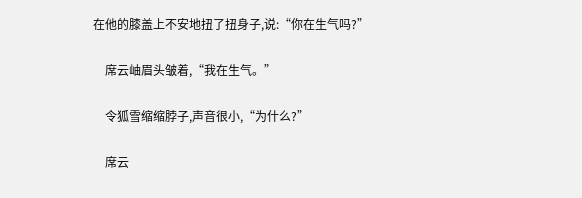在他的膝盖上不安地扭了扭身子,说:“你在生气吗?”

    席云岫眉头皱着,“我在生气。”

    令狐雪缩缩脖子,声音很小,“为什么?”

    席云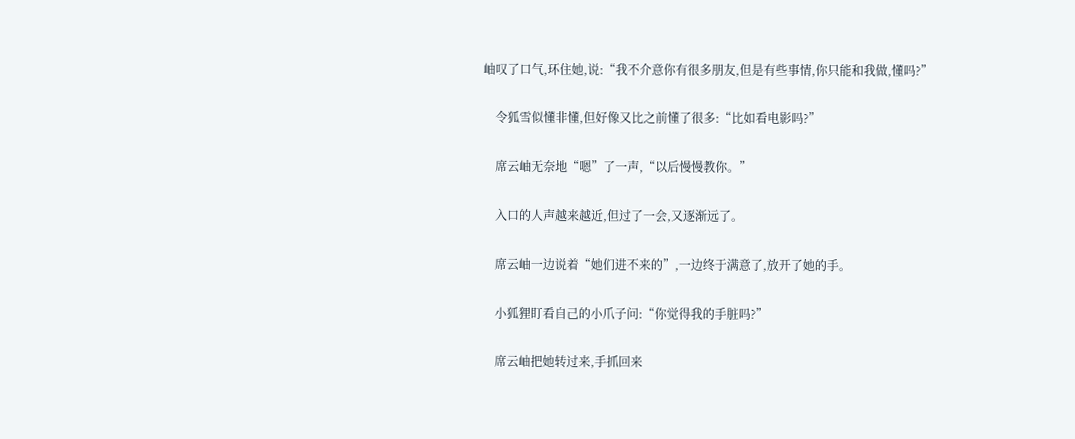岫叹了口气,环住她,说:“我不介意你有很多朋友,但是有些事情,你只能和我做,懂吗?”

    令狐雪似懂非懂,但好像又比之前懂了很多:“比如看电影吗?”

    席云岫无奈地“嗯”了一声,“以后慢慢教你。”

    入口的人声越来越近,但过了一会,又逐渐远了。

    席云岫一边说着“她们进不来的”,一边终于满意了,放开了她的手。

    小狐狸盯看自己的小爪子问:“你觉得我的手脏吗?”

    席云岫把她转过来,手抓回来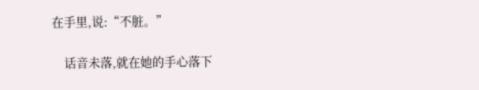在手里,说:“不脏。”

    话音未落,就在她的手心落下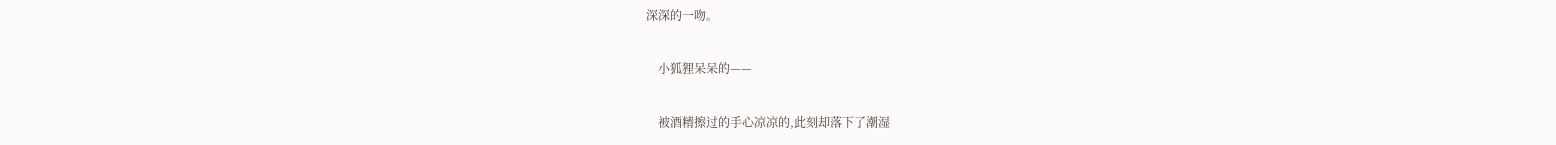深深的一吻。

    小狐狸呆呆的——

    被酒精擦过的手心凉凉的,此刻却落下了潮湿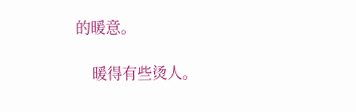的暖意。

    暖得有些烫人。